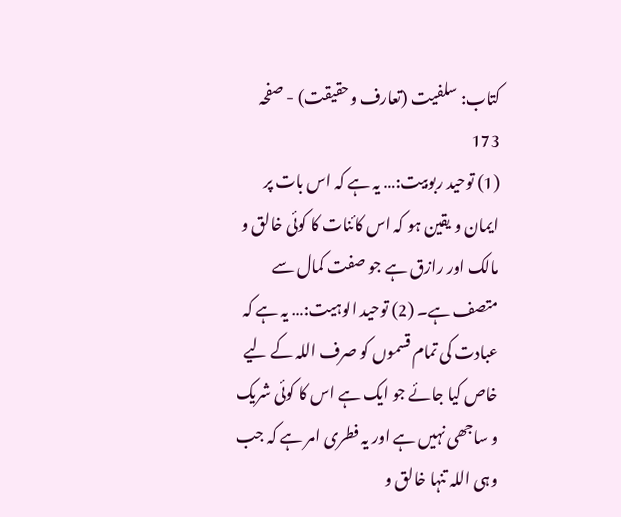کتاب: سلفیت (تعارف وحقیقت) - صفحہ 173
(1) توحید ربوبیت:… یہ ہے کہ اس بات پر ایمان و یقین ہو کہ اس کائنات کا کوئی خالق و مالک اور رازق ہے جو صفت کمال سے متصف ہے۔ (2) توحید الوہیت:… یہ ہے کہ عبادت کی تمام قسموں کو صرف اللہ کے لیے خاص کیا جائے جو ایک ہے اس کا کوئی شریک و ساجھی نہیں ہے اور یہ فطری امر ہے کہ جب وہی اللہ تنہا خالق و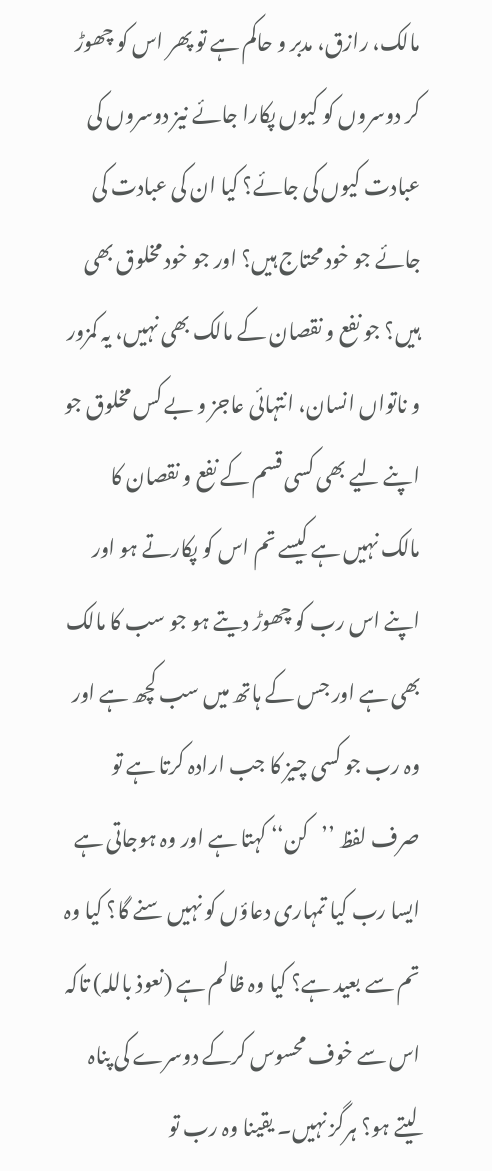مالک، رازق، مدبر و حاکم ہے تو پھر اس کو چھوڑ کر دوسروں کو کیوں پکارا جائے نیز دوسروں کی عبادت کیوں کی جائے؟ کیا ان کی عبادت کی جائے جو خود محتاج ہیں؟ اور جو خود مخلوق بھی ہیں؟ جو نفع و نقصان کے مالک بھی نہیں، یہ کمزور و ناتواں انسان، انتہائی عاجز و بے کس مخلوق جو اپنے لیے بھی کسی قسم کے نفع و نقصان کا مالک نہیں ہے کیسے تم اس کو پکارتے ہو اور اپنے اس رب کو چھوڑ دیتے ہو جو سب کا مالک بھی ہے اور جس کے ہاتھ میں سب کچھ ہے اور وہ رب جو کسی چیز کا جب ارادہ کرتا ہے تو صرف لفظ ’’کن‘‘ کہتا ہے اور وہ ہوجاتی ہے ایسا رب کیا تمہاری دعاؤں کو نہیں سنے گا؟ کیا وہ تم سے بعید ہے؟ کیا وہ ظالم ہے (نعوذ باللہ) تاکہ اس سے خوف محسوس کرکے دوسرے کی پناہ لیتے ہو؟ ہرگز نہیں۔ یقینا وہ رب تو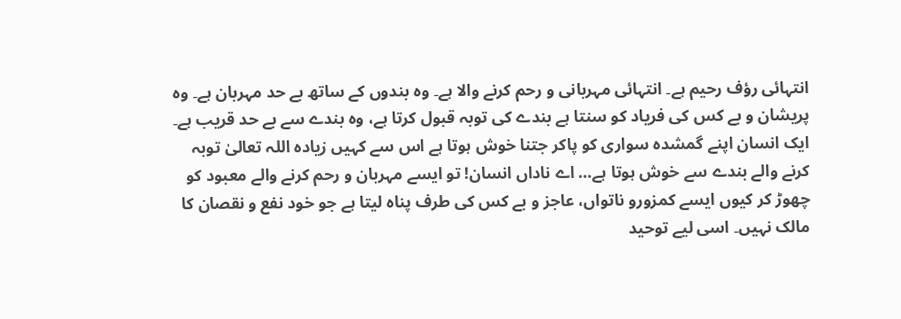انتہائی رؤف رحیم ہے۔ انتہائی مہربانی و رحم کرنے والا ہے۔ وہ بندوں کے ساتھ بے حد مہربان ہے۔ وہ پریشان و بے کس کی فریاد کو سنتا ہے بندے کی توبہ قبول کرتا ہے، وہ بندے سے بے حد قریب ہے۔ ایک انسان اپنے گمشدہ سواری کو پاکر جتنا خوش ہوتا ہے اس سے کہیں زیادہ اللہ تعالیٰ توبہ کرنے والے بندے سے خوش ہوتا ہے… اے ناداں انسان! تو ایسے مہربان و رحم کرنے والے معبود کو چھوڑ کر کیوں ایسے کمزورو ناتواں، عاجز و بے کس کی طرف پناہ لیتا ہے جو خود نفع و نقصان کا مالک نہیں۔ اسی لیے توحید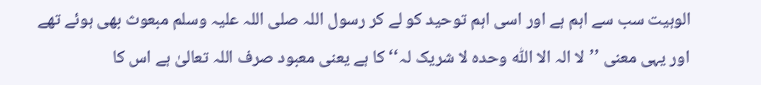الوہیت سب سے اہم ہے اور اسی اہم توحید کو لے کر رسول اللہ صلی اللہ علیہ وسلم مبعوث بھی ہوئے تھے اور یہی معنی ’’لا الہ الا اللّٰه وحدہ لا شریک لہ‘‘ کا ہے یعنی معبود صرف اللہ تعالیٰ ہے اس کا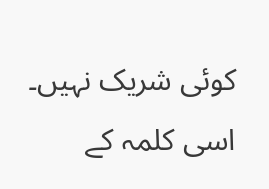کوئی شریک نہیں۔ اسی کلمہ کے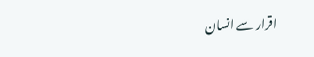اقرار سے انسان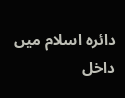دائرہ اسلام میں داخل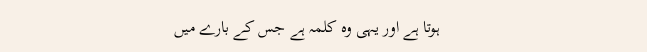ہوتا ہے اور یہی وہ کلمہ ہے جس کے بارے میں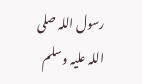رسول اللہ صلی اللہ علیہ وسلم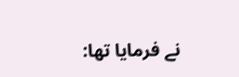نے فرمایا تھا: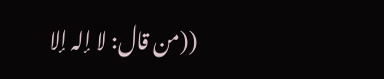((من قال: لا إلہ إلا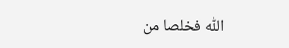اللّٰہ فخلصا من